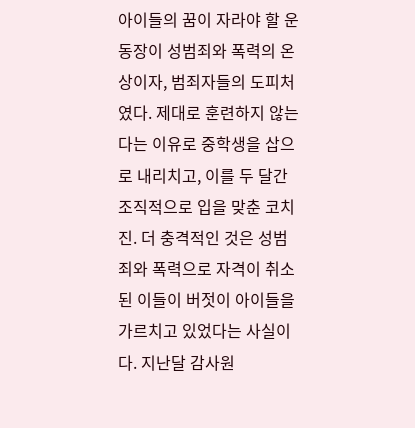아이들의 꿈이 자라야 할 운동장이 성범죄와 폭력의 온상이자, 범죄자들의 도피처였다. 제대로 훈련하지 않는다는 이유로 중학생을 삽으로 내리치고, 이를 두 달간 조직적으로 입을 맞춘 코치진. 더 충격적인 것은 성범죄와 폭력으로 자격이 취소된 이들이 버젓이 아이들을 가르치고 있었다는 사실이다. 지난달 감사원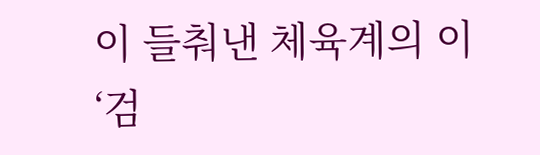이 들춰낸 체육계의 이 ‘검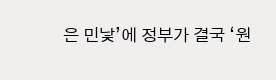은 민낯’에 정부가 결국 ‘원